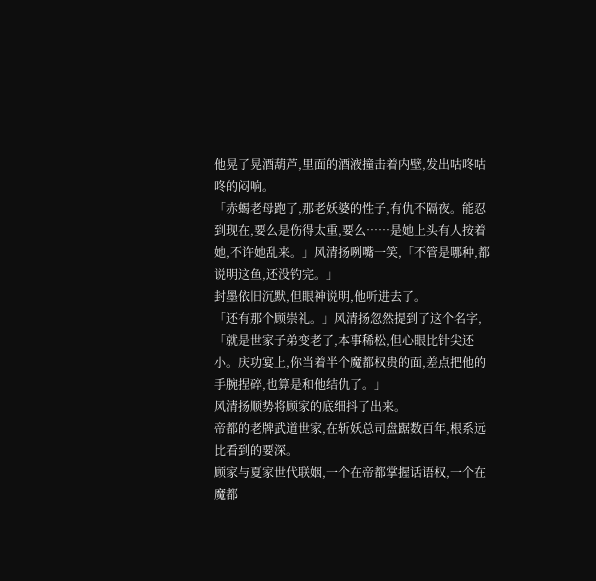他晃了晃酒葫芦,里面的酒液撞击着内壁,发出咕咚咕咚的闷响。
「赤蝎老母跑了,那老妖婆的性子,有仇不隔夜。能忍到现在,要么是伤得太重,要么……是她上头有人按着她,不许她乱来。」风清扬咧嘴一笑,「不管是哪种,都说明这鱼,还没钓完。」
封墨依旧沉默,但眼神说明,他听进去了。
「还有那个顾崇礼。」风清扬忽然提到了这个名字,「就是世家子弟变老了,本事稀松,但心眼比针尖还小。庆功宴上,你当着半个魔都权贵的面,差点把他的手腕捏碎,也算是和他结仇了。」
风清扬顺势将顾家的底细抖了出来。
帝都的老牌武道世家,在斩妖总司盘踞数百年,根系远比看到的要深。
顾家与夏家世代联姻,一个在帝都掌握话语权,一个在魔都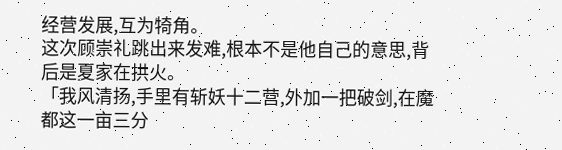经营发展,互为犄角。
这次顾崇礼跳出来发难,根本不是他自己的意思,背后是夏家在拱火。
「我风清扬,手里有斩妖十二营,外加一把破剑,在魔都这一亩三分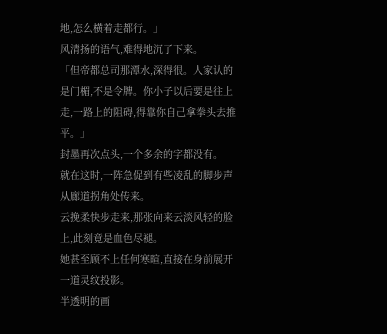地,怎么横着走都行。」
风清扬的语气,难得地沉了下来。
「但帝都总司那潭水,深得很。人家认的是门楣,不是令牌。你小子以后要是往上走,一路上的阻碍,得靠你自己拿拳头去推平。」
封墨再次点头,一个多余的字都没有。
就在这时,一阵急促到有些凌乱的脚步声从廊道拐角处传来。
云挽柔快步走来,那张向来云淡风轻的脸上,此刻竟是血色尽褪。
她甚至顾不上任何寒暄,直接在身前展开一道灵纹投影。
半透明的画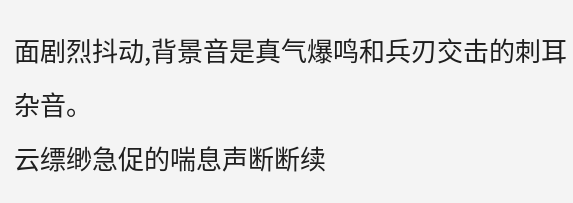面剧烈抖动,背景音是真气爆鸣和兵刃交击的刺耳杂音。
云缥缈急促的喘息声断断续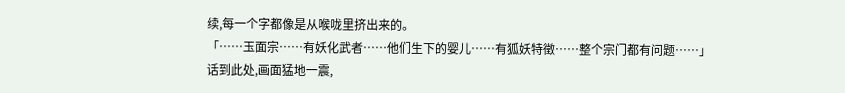续,每一个字都像是从喉咙里挤出来的。
「……玉面宗……有妖化武者……他们生下的婴儿……有狐妖特徵……整个宗门都有问题……」
话到此处,画面猛地一震,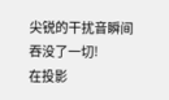尖锐的干扰音瞬间吞没了一切!
在投影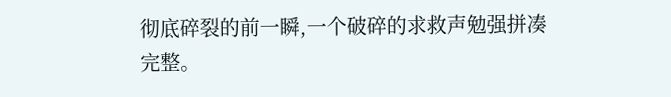彻底碎裂的前一瞬,一个破碎的求救声勉强拼凑完整。